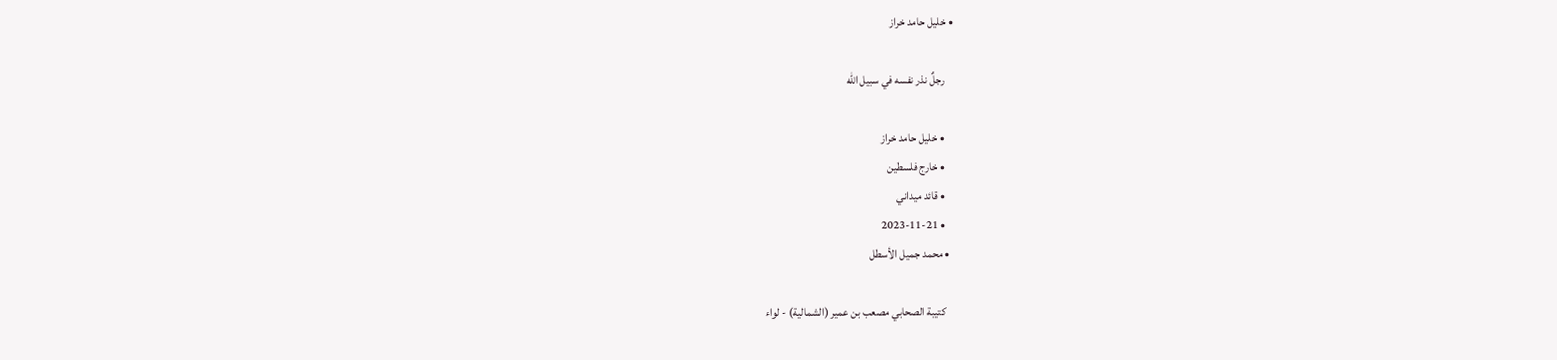• خليل حامد خراز

    رجلٌ نذر نفسه في سبيل الله

    • خليل حامد خراز
    • خارج فلسطين
    • قائد ميداني
    • 2023-11-21
  • محمد جميل الأسطل

    كتيبة الصحابي مصعب بن عمير (الشمالية) - لواء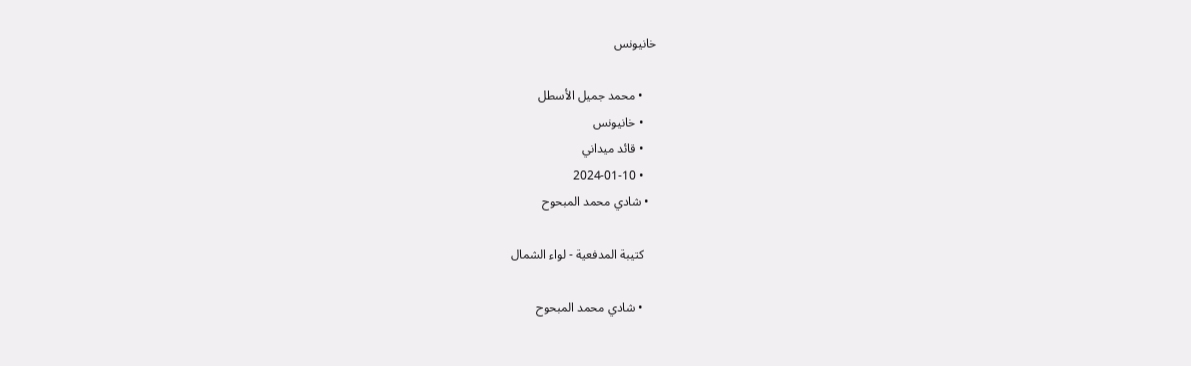خانيونس

    • محمد جميل الأسطل
    • خانيونس
    • قائد ميداني
    • 2024-01-10
  • شادي محمد المبحوح

    كتيبة المدفعية - لواء الشمال

    • شادي محمد المبحوح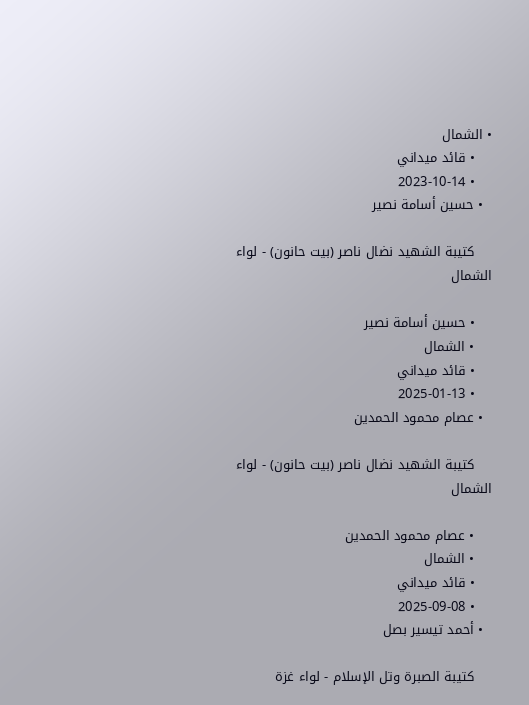• الشمال
    • قائد ميداني
    • 2023-10-14
  • حسين أسامة نصير

    كتيبة الشهيد نضال ناصر (بيت حانون) - لواء الشمال

    • حسين أسامة نصير
    • الشمال
    • قائد ميداني
    • 2025-01-13
  • عصام محمود الحمدين

    كتيبة الشهيد نضال ناصر (بيت حانون) - لواء الشمال

    • عصام محمود الحمدين
    • الشمال
    • قائد ميداني
    • 2025-09-08
  • أحمد تيسير بصل

    كتيبة الصبرة وتل الإسلام - لواء غزة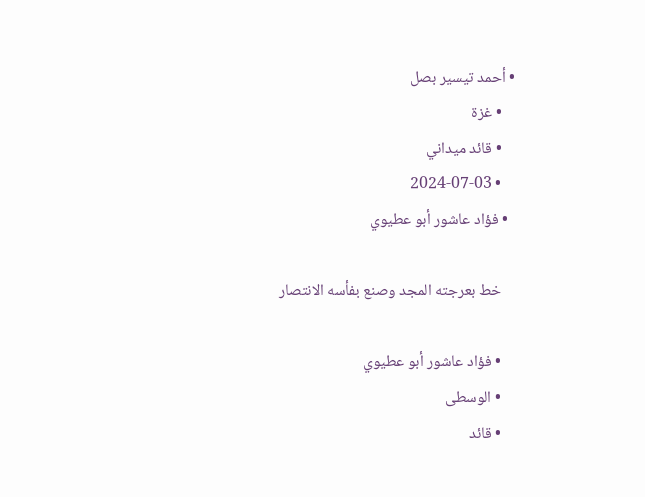• أحمد تيسير بصل
    • غزة
    • قائد ميداني
    • 2024-07-03
  • فؤاد عاشور أبو عطيوي

    خط بعرجته المجد وصنع بفأسه الانتصار

    • فؤاد عاشور أبو عطيوي
    • الوسطى
    • قائد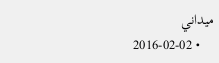ميداني
    • 2016-02-02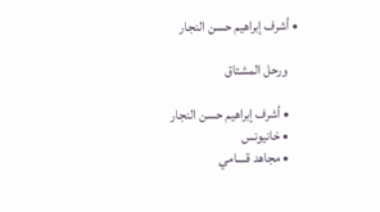• أشرف إبراهيم حسن النجار

    ورحل المشتاق

    • أشرف إبراهيم حسن النجار
    • خانيونس
    • مجاهد قسامي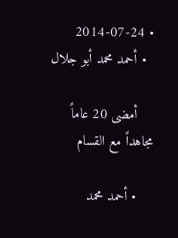• 2014-07-24
  • أحمد محمد أبو جلال

    أمضى 20 عاماً مجاهداً مع القسام

    • أحمد محمد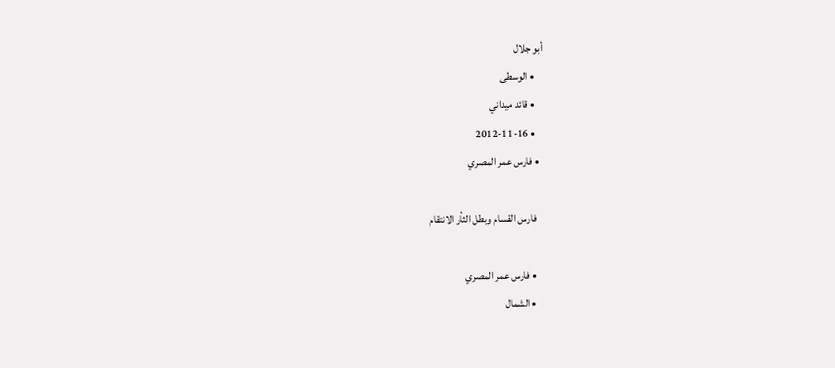أبو جلال
    • الوسطى
    • قائد ميداني
    • 2012-11-16
  • فارس عمر المصري

    فارس القسام وبطل الثأر الانتقام

    • فارس عمر المصري
    • الشمال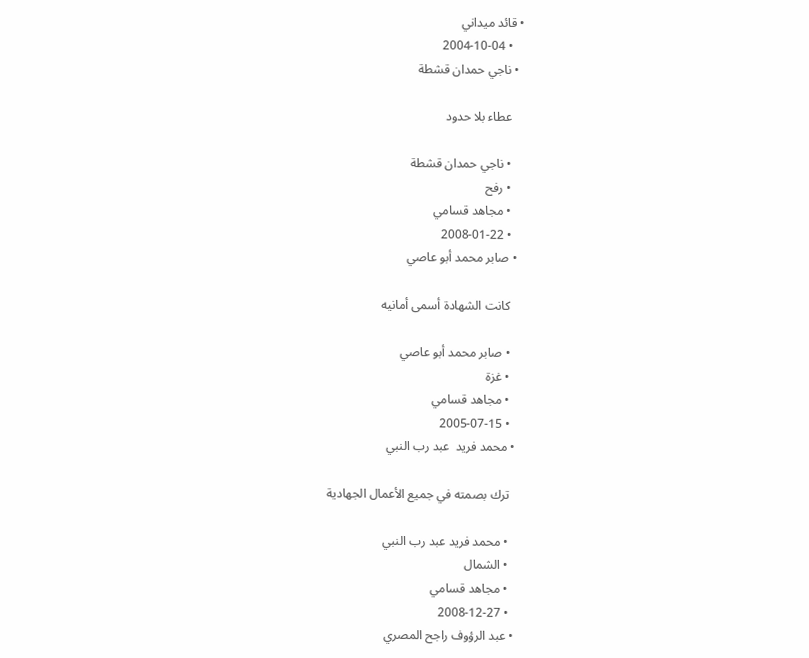• قائد ميداني
    • 2004-10-04
  • ناجي حمدان قشطة

    عطاء بلا حدود

    • ناجي حمدان قشطة
    • رفح
    • مجاهد قسامي
    • 2008-01-22
  • صابر محمد أبو عاصي

    كانت الشهادة أسمى أمانيه

    • صابر محمد أبو عاصي
    • غزة
    • مجاهد قسامي
    • 2005-07-15
  • محمد فريد  عبد رب النبي

    ترك بصمته في جميع الأعمال الجهادية

    • محمد فريد عبد رب النبي
    • الشمال
    • مجاهد قسامي
    • 2008-12-27
  • عبد الرؤوف راجح المصري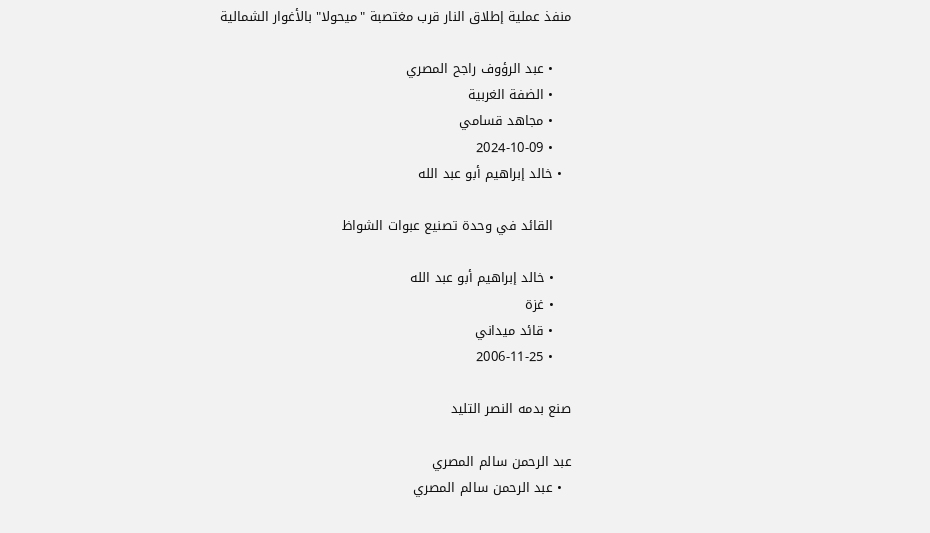منفذ عملية إطلاق النار قرب مغتصبة "ميحولا" بالأغوار الشمالية

    • عبد الرؤوف راجح المصري
    • الضفة الغربية
    • مجاهد قسامي
    • 2024-10-09
  • خالد إبراهيم أبو عبد الله

    القائد في وحدة تصنيع عبوات الشواظ

    • خالد إبراهيم أبو عبد الله
    • غزة
    • قائد ميداني
    • 2006-11-25

صنع بدمه النصر التليد

عبد الرحمن سالم المصري
  • عبد الرحمن سالم المصري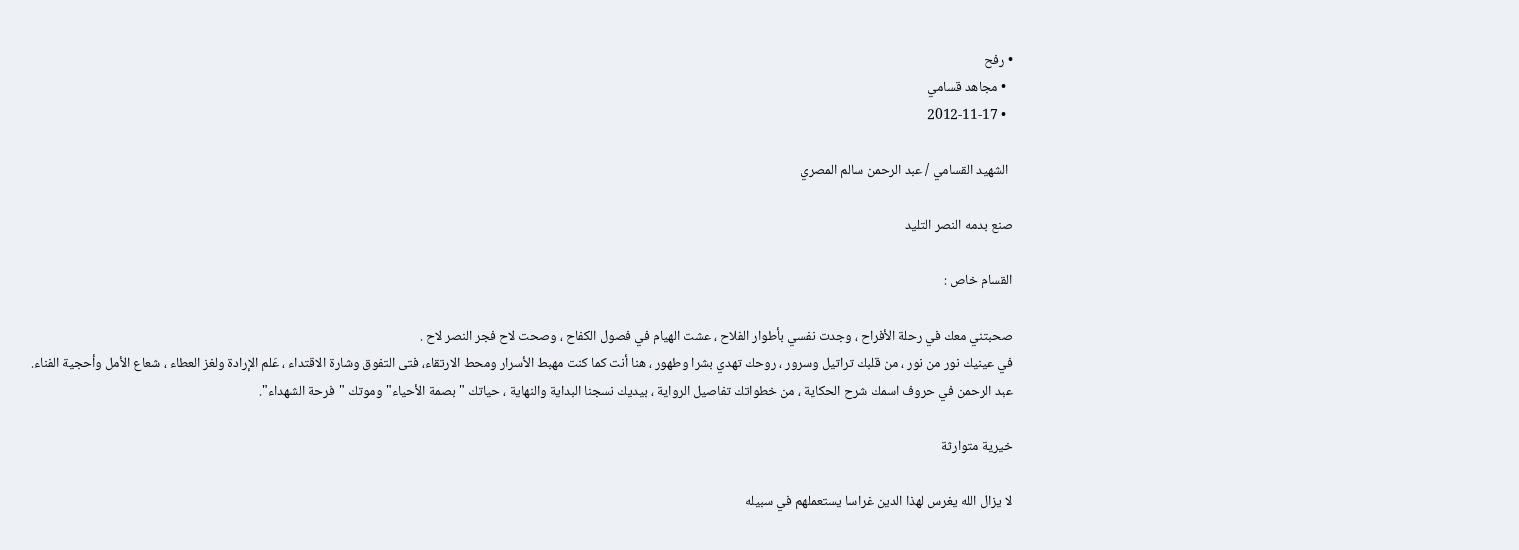• رفح
  • مجاهد قسامي
  • 2012-11-17

 الشهيد القسامي / عبد الرحمن سالم المصري

صنع بدمه النصر التليد

القسام خاص :

صحبتني معك في رحلة الأفراح ، وجدت نفسي بأطوار الفلاح ، عشت الهيام في فصول الكفاح ، وصحت لاح فجر النصر لاح .
في عينيك نور من نور ، من قلبك تراتيل وسرور ، روحك تهدي بشرا وطهور ، هنا أنت كما كنت مهبط الأسرار ومحط الارتقاء، فتى التفوق وشارة الاقتداء ، عَلم الإرادة ولغز العطاء ، شعاع الأمل وأحجية الفناء.
عبد الرحمن في حروف اسمك شرح الحكاية ، من خطواتك تفاصيل الرواية ، بيديك نسجنا البداية والنهاية ، حياتك "بصمة الأحياء" وموتك "فرحة الشهداء".

خيرية متوارثة

لا يزال الله يغرس لهذا الدين غراسا يستعملهم في سبيله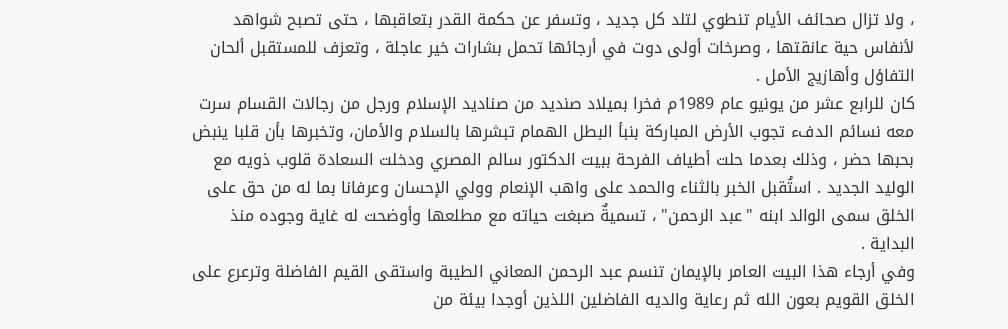، ولا تزال صحائف الأيام تنطوي لتلد كل جديد ، وتسفر عن حكمة القدر بتعاقبها ، حتى تصبح شواهد لأنفاس حية عانقتها ، وصرخات أولى دوت في أرجائها تحمل بشارات خير عاجلة ، وتعزف للمستقبل ألحان التفاؤل وأهازيج الأمل .
كان للرابع عشر من يونيو عام 1989م فخرا بميلاد صنديد من صناديد الإسلام ورجل من رجالات القسام سرت معه نسائم الدفء تجوب الأرض المباركة بنبأ البطل الهمام تبشرها بالسلام والأمان، وتخبرها بأن قلبا ينبض بحبها حضر ، وذلك بعدما حلت أطياف الفرحة ببيت الدكتور سالم المصري ودخلت السعادة قلوب ذويه مع الوليد الجديد . استُقبل الخبر بالثناء والحمد على واهب الإنعام وولي الإحسان وعرفانا بما له من حق على الخلق سمى الوالد ابنه "عبد الرحمن" ، تسميةٌ صبغت حياته مع مطلعها وأوضحت له غاية وجوده منذ البداية .
وفي أرجاء هذا البيت العامر بالإيمان تنسم عبد الرحمن المعاني الطيبة واستقى القيم الفاضلة وترعرع على الخلق القويم بعون الله ثم رعاية والديه الفاضلين اللذين أوجدا بيئة من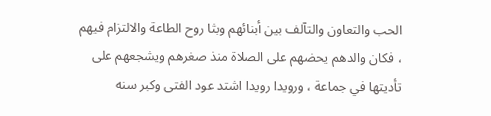الحب والتعاون والتآلف بين أبنائهم وبثا روح الطاعة والالتزام فيهم ، فكان والدهم يحضهم على الصلاة منذ صغرهم ويشجعهم على تأديتها في جماعة ، ورويدا رويدا اشتد عود الفتى وكبر سنه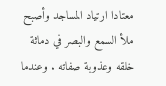معتادا ارتياد المساجد وأصبح ملأ السمع والبصر في دماثة خلقه وعذوبة صفاته . وعندما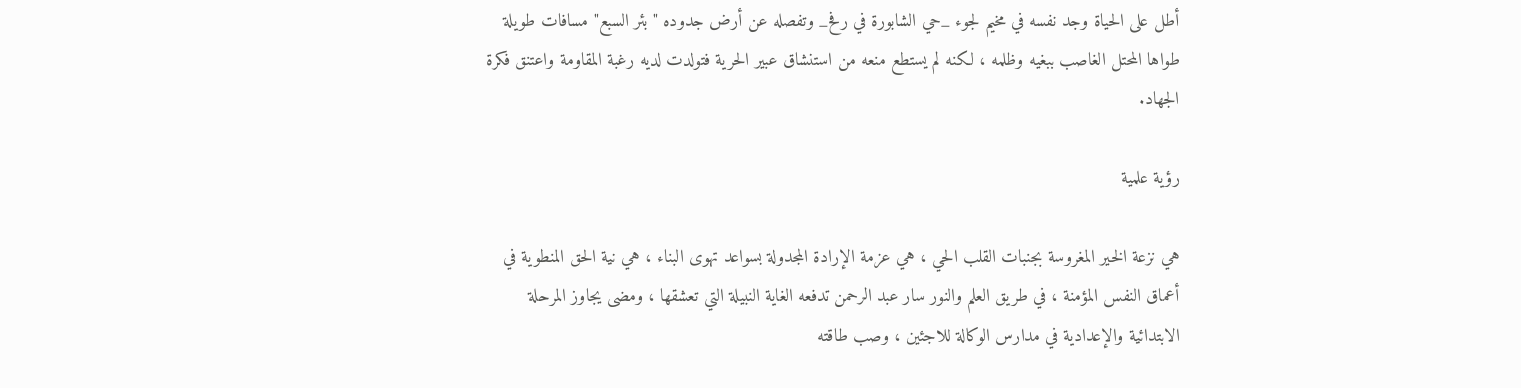أطل على الحياة وجد نفسه في مخيم لجوء _حي الشابورة في رفح_ وتفصله عن أرض جدوده "بئر السبع" مسافات طويلة طواها المحتل الغاصب ببغيه وظلمه ، لكنه لم يستطع منعه من استنشاق عبير الحرية فتولدت لديه رغبة المقاومة واعتنق فكرة الجهاد.

رؤية علمية

هي نزعة الخير المغروسة بجنبات القلب الحي ، هي عزمة الإرادة المجدولة بسواعد تهوى البناء ، هي نية الحق المنطوية في أعماق النفس المؤمنة ، في طريق العلم والنور سار عبد الرحمن تدفعه الغاية النبيلة التي تعشقها ، ومضى يجاوز المرحلة الابتدائية والإعدادية في مدارس الوكالة للاجئين ، وصب طاقته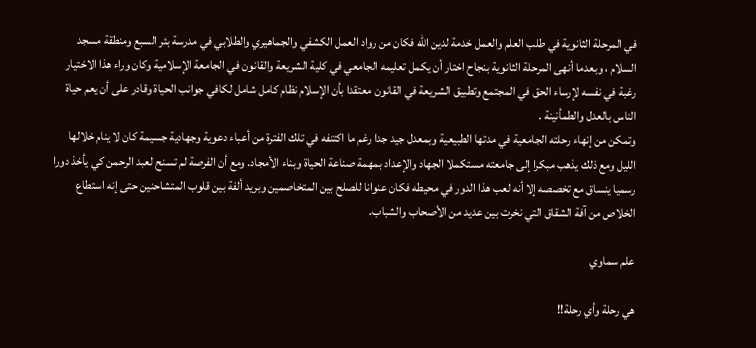في المرحلة الثانوية في طلب العلم والعمل خدمة لدين الله فكان من رواد العمل الكشفي والجماهيري والطلابي في مدرسة بئر السبع ومنطقة مسجد السلام ، وبعدما أنهى المرحلة الثانوية بنجاح اختار أن يكمل تعليمه الجامعي في كلية الشريعة والقانون في الجامعة الإسلامية وكان وراء هذا الاختيار رغبة في نفسه لإرساء الحق في المجتمع وتطبيق الشريعة في القانون معتقدا بأن الإسلام نظام كامل شامل لكافي جوانب الحياة وقادر على أن يعم حياة الناس بالعدل والطمأنينة .
وتمكن من إنهاء رحلته الجامعية في مدتها الطبيعية وبمعدل جيد جدا رغم ما اكتنفه في تلك الفترة من أعباء دعوية وجهادية جسيمة كان لا ينام خلالها الليل ومع ذلك يذهب مبكرا إلى جامعته مستكملا الجهاد والإعداد بمهمة صناعة الحياة وبناء الأمجاد. ومع أن الفرصة لم تسنح لعبد الرحمن كي يأخذ دورا رسميا ينساق مع تخصصه إلا أنه لعب هذا الدور في محيطه فكان عنوانا للصلح بين المتخاصمين وبريد ألفة بين قلوب المتشاحنين حتى إنه استطاع الخلاص من آفة الشقاق التي نخرت بين عديد من الأصحاب والشباب.

علم سماوي

هي رحلة وأي رحلة!!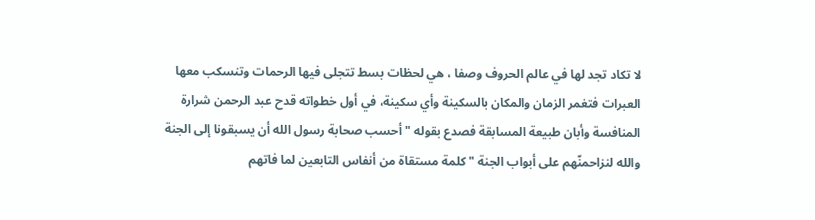لا تكاد تجد لها في عالم الحروف وصفا ، هي لحظات بسط تتجلى فيها الرحمات وتنسكب معها العبرات فتغمر الزمان والمكان بالسكينة وأي سكينة، في أول خطواته قدح عبد الرحمن شرارة المنافسة وأبان طبيعة المسابقة فصدع بقوله " أحسب صحابة رسول الله أن يسبقونا إلى الجنة والله لنزاحمنّهم على أبواب الجنة " كلمة مستقاة من أنفاس التابعين لما فاتهم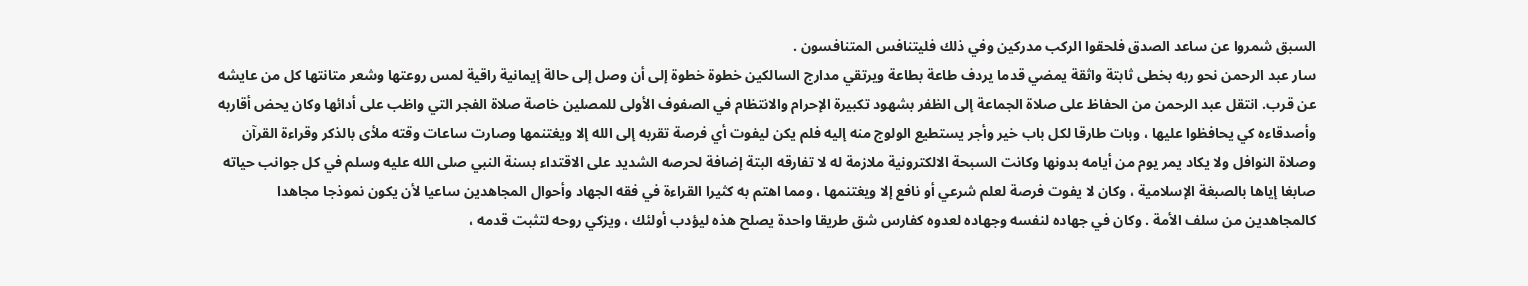السبق شمروا عن ساعد الصدق فلحقوا الركب مدركين وفي ذلك فليتنافس المتنافسون .
سار عبد الرحمن نحو ربه بخطى ثابتة واثقة يمضي قدما يردف طاعة بطاعة ويرتقي مدارج السالكين خطوة خطوة إلى أن وصل إلى حالة إيمانية راقية لمس روعتها وشعر متانتها كل من عايشه عن قرب. انتقل عبد الرحمن من الحفاظ على صلاة الجماعة إلى الظفر بشهود تكبيرة الإحرام والانتظام في الصفوف الأولى للمصلين خاصة صلاة الفجر التي واظب على أدائها وكان يحض أقاربه وأصدقاءه كي يحافظوا عليها ، وبات طارقا لكل باب خير وأجر يستطيع الولوج منه إليه فلم يكن ليفوت أي فرصة تقربه إلى الله إلا ويغتنمها وصارت ساعات وقته ملأى بالذكر وقراءة القرآن وصلاة النوافل ولا يكاد يمر يوم من أيامه بدونها وكانت السبحة الالكترونية ملازمة له لا تفارقه البتة إضافة لحرصه الشديد على الاقتداء بسنة النبي صلى الله عليه وسلم في كل جوانب حياته صابغا إياها بالصبغة الإسلامية ، وكان لا يفوت فرصة لعلم شرعي أو نافع إلا ويغتنمها ، ومما اهتم به كثيرا القراءة في فقه الجهاد وأحوال المجاهدين ساعيا لأن يكون نموذجا مجاهدا كالمجاهدين من سلف الأمة . وكان في جهاده لنفسه وجهاده لعدوه كفارس شق طريقا واحدة يصلح هذه ليؤدب أولئك ، ويزكي روحه لتثبت قدمه ،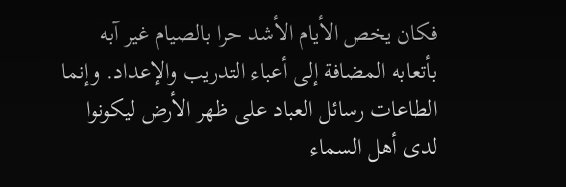فكان يخص الأيام الأشد حرا بالصيام غير آبه بأتعابه المضافة إلى أعباء التدريب والإعداد. وإنما الطاعات رسائل العباد على ظهر الأرض ليكونوا لدى أهل السماء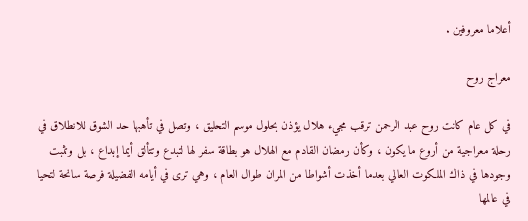أعلاما معروفين .

معراج روح

في كل عام كانت روح عبد الرحمن ترقب مجيء هلال يؤذن بحلول موسم التحليق ، وتصل في تأهبها حد الشوق للانطلاق في رحلة معراجية من أروع ما يكون ، وكأن رمضان القادم مع الهلال هو بطاقة سفر لها لتبدع وتتألق أيما إبداع ، بل وتثبت وجودها في ذاك الملكوت العالي بعدما أخذت أشواطا من المران طوال العام ، وهي ترى في أيامه الفضيلة فرصة سانحة لتحيا في عالمها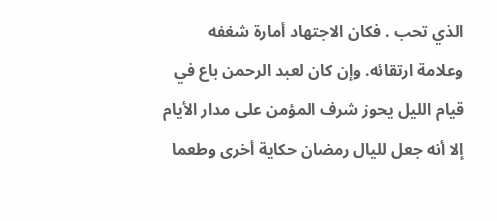الذي تحب . فكان الاجتهاد أمارة شغفه وعلامة ارتقائه. وإن كان لعبد الرحمن باع في قيام الليل يحوز شرف المؤمن على مدار الأيام إلا أنه جعل لليال رمضان حكاية أخرى وطعما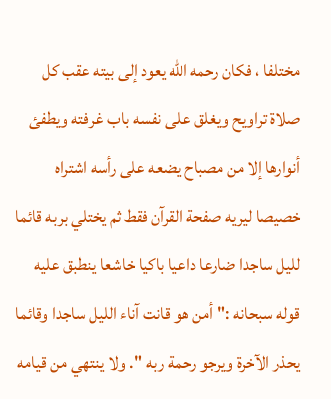مختلفا ، فكان رحمه الله يعود إلى بيته عقب كل صلاة تراويح ويغلق على نفسه باب غرفته ويطفئ أنوارها إلا من مصباح يضعه على رأسه اشتراه خصيصا ليريه صفحة القرآن فقط ثم يختلي بربه قائما لليل ساجدا ضارعا داعيا باكيا خاشعا ينطبق عليه قوله سبحانه :" أمن هو قانت آناء الليل ساجدا وقائما يحذر الآخرة ويرجو رحمة ربه ". ولا ينتهي من قيامه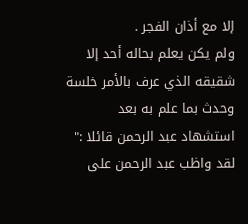إلا مع أذان الفجر .
ولم يكن يعلم بحاله أحد إلا شقيقه الذي عرف بالأمر خلسة وحدث بما علم به بعد استشهاد عبد الرحمن قائلا :" لقد واظب عبد الرحمن على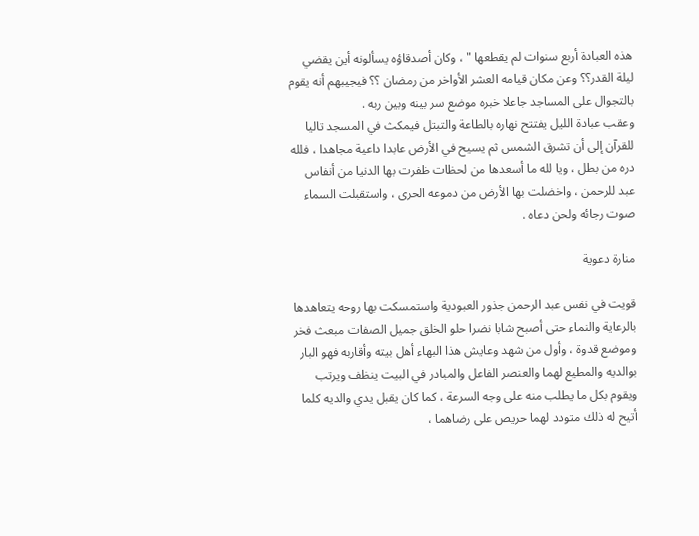هذه العبادة أربع سنوات لم يقطعها " ، وكان أصدقاؤه يسألونه أين يقضي ليلة القدر؟؟ وعن مكان قيامه العشر الأواخر من رمضان ؟؟ فيجيبهم أنه يقوم بالتجوال على المساجد جاعلا خبره موضع سر بينه وبين ربه .
وعقب عبادة الليل يفتتح نهاره بالطاعة والتبتل فيمكث في المسجد تاليا للقرآن إلى أن تشرق الشمس ثم يسيح في الأرض عابدا داعية مجاهدا ، فلله دره من بطل ، ويا لله ما أسعدها من لحظات ظفرت بها الدنيا من أنفاس عبد للرحمن ، واخضلت بها الأرض من دموعه الحرى ، واستقبلت السماء صوت رجائه ولحن دعاه .

منارة دعوية

قويت في نفس عبد الرحمن جذور العبودية واستمسكت بها روحه يتعاهدها بالرعاية والنماء حتى أصبح شابا نضرا حلو الخلق جميل الصفات مبعث فخر وموضع قدوة ، وأول من شهد وعايش هذا البهاء أهل بيته وأقاربه فهو البار بوالديه والمطيع لهما والعنصر الفاعل والمبادر في البيت ينظف ويرتب ويقوم بكل ما يطلب منه على وجه السرعة ، كما كان يقبل يدي والديه كلما أتيح له ذلك متودد لهما حريص على رضاهما ،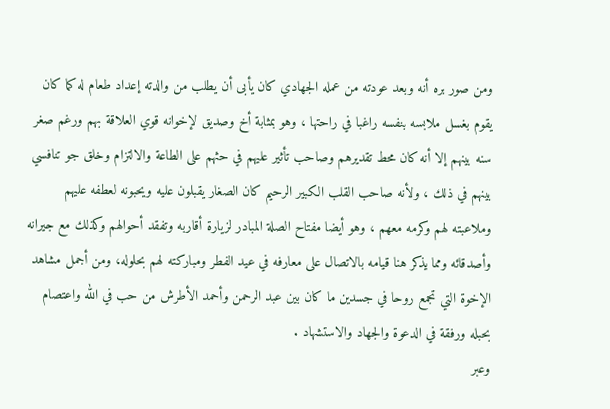ومن صور بره أنه وبعد عودته من عمله الجهادي كان يأبى أن يطلب من والدته إعداد طعام له كما كان يقوم بغسل ملابسه بنفسه راغبا في راحتها ، وهو بمثابة أخ وصديق لإخوانه قوي العلاقة بهم ورغم صغر سنه بينهم إلا أنه كان محط تقديرهم وصاحب تأثير عليهم في حثهم على الطاعة والالتزام وخلق جو تنافسي بينهم في ذلك ، ولأنه صاحب القلب الكبير الرحيم كان الصغار يقبلون عليه ويحبونه لعطفه عليهم وملاعبته لهم وكرمه معهم ، وهو أيضا مفتاح الصلة المبادر لزيارة أقاربه وتفقد أحوالهم وكذلك مع جيرانه وأصدقائه ومما يذكر هنا قيامه بالاتصال على معارفه في عيد الفطر ومباركته لهم بحلوله، ومن أجمل مشاهد الإخوة التي تجمع روحا في جسدين ما كان بين عبد الرحمن وأحمد الأطرش من حب في الله واعتصام بحبله ورفقة في الدعوة والجهاد والاستشهاد .
وعبر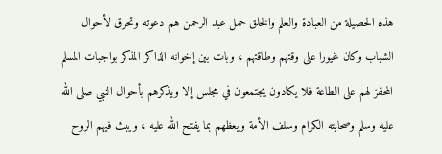هذه الحصيلة من العبادة والعلم والخلق حمل عبد الرحمن هم دعوته وتحرق لأحوال الشباب وكان غيورا على وقتهم وطاقتهم ، وبات بين إخوانه الذاكر المذكر بواجبات المسلم المحفز لهم على الطاعة فلا يكادون يجتمعون في مجلس إلا ويذكرهم بأحوال النبي صلى الله عليه وسلم وصحابته الكرام وسلف الأمة ويعظهم بما يفتح الله عليه ، ويبث فيهم الروح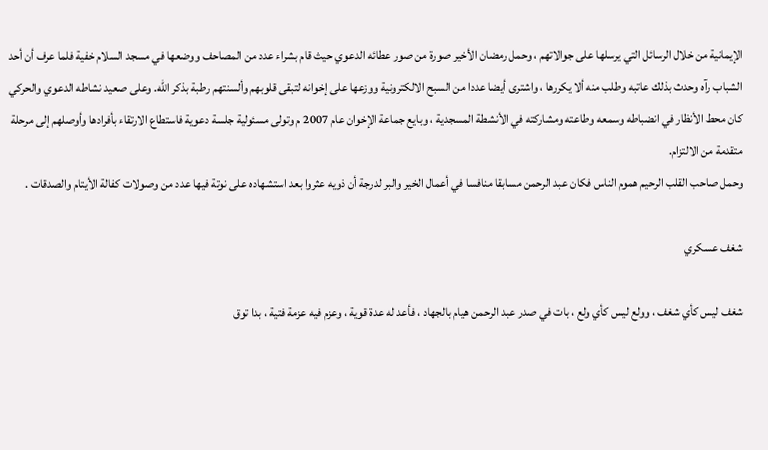الإيمانية من خلال الرسائل التي يرسلها على جوالاتهم ، وحمل رمضان الأخير صورة من صور عطائه الدعوي حيث قام بشراء عدد من المصاحف ووضعها في مسجد السلام خفية فلما عرف أن أحد الشباب رآه وحدث بذلك عاتبه وطلب منه ألا يكررها ، واشترى أيضا عددا من السبح الالكترونية ووزعها على إخوانه لتبقى قلوبهم وألسنتهم رطبة بذكر الله. وعلى صعيد نشاطه الدعوي والحركي كان محط الأنظار في انضباطه وسمعه وطاعته ومشاركته في الأنشطة المسجدية ، وبايع جماعة الإخوان عام 2007 م وتولى مسئولية جلسة دعوية فاستطاع الارتقاء بأفرادها وأوصلهم إلى مرحلة متقدمة من الالتزام.
وحمل صاحب القلب الرحيم هموم الناس فكان عبد الرحمن مسابقا منافسا في أعمال الخير والبر لدرجة أن ذويه عثروا بعد استشهاده على نوتة فيها عدد من وصولات كفالة الأيتام والصدقات .

شغف عسكري

شغف ليس كأي شغف ، وولع ليس كأي ولع ، بات في صدر عبد الرحمن هيام بالجهاد ، فأعد له عدة قوية ، وعزم فيه عزمة فتية ، بدا توق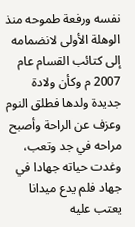نفسه ورفعة طموحه منذ الوهلة الأولى لانضمامه إلى كتائب القسام عام 2007 م وكأن ولادة جديدة ولدها فطلق النوم وعزف عن الراحة وأصبح مراحه في جد وتعب، وغدت حياته جهادا في جهاد فلم يدع ميدانا يعتب عليه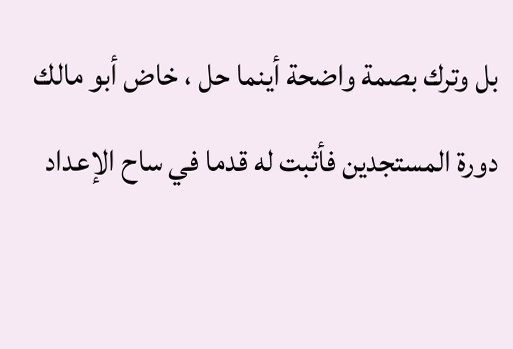بل وترك بصمة واضحة أينما حل ، خاض أبو مالك دورة المستجدين فأثبت له قدما في ساح الإعداد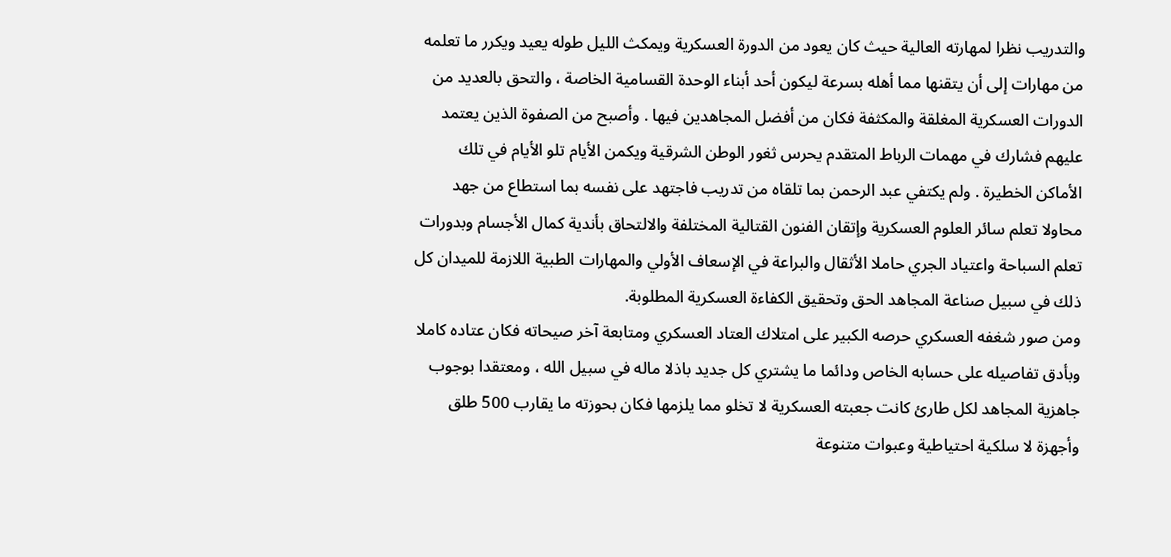والتدريب نظرا لمهارته العالية حيث كان يعود من الدورة العسكرية ويمكث الليل طوله يعيد ويكرر ما تعلمه من مهارات إلى أن يتقنها مما أهله بسرعة ليكون أحد أبناء الوحدة القسامية الخاصة ، والتحق بالعديد من الدورات العسكرية المغلقة والمكثفة فكان من أفضل المجاهدين فيها . وأصبح من الصفوة الذين يعتمد عليهم فشارك في مهمات الرباط المتقدم يحرس ثغور الوطن الشرقية ويكمن الأيام تلو الأيام في تلك الأماكن الخطيرة . ولم يكتفي عبد الرحمن بما تلقاه من تدريب فاجتهد على نفسه بما استطاع من جهد محاولا تعلم سائر العلوم العسكرية وإتقان الفنون القتالية المختلفة والالتحاق بأندية كمال الأجسام وبدورات تعلم السباحة واعتياد الجري حاملا الأثقال والبراعة في الإسعاف الأولي والمهارات الطبية اللازمة للميدان كل ذلك في سبيل صناعة المجاهد الحق وتحقيق الكفاءة العسكرية المطلوبة.
ومن صور شغفه العسكري حرصه الكبير على امتلاك العتاد العسكري ومتابعة آخر صيحاته فكان عتاده كاملا وبأدق تفاصيله على حسابه الخاص ودائما ما يشتري كل جديد باذلا ماله في سبيل الله ، ومعتقدا بوجوب جاهزية المجاهد لكل طارئ كانت جعبته العسكرية لا تخلو مما يلزمها فكان بحوزته ما يقارب 500 طلق وأجهزة لا سلكية احتياطية وعبوات متنوعة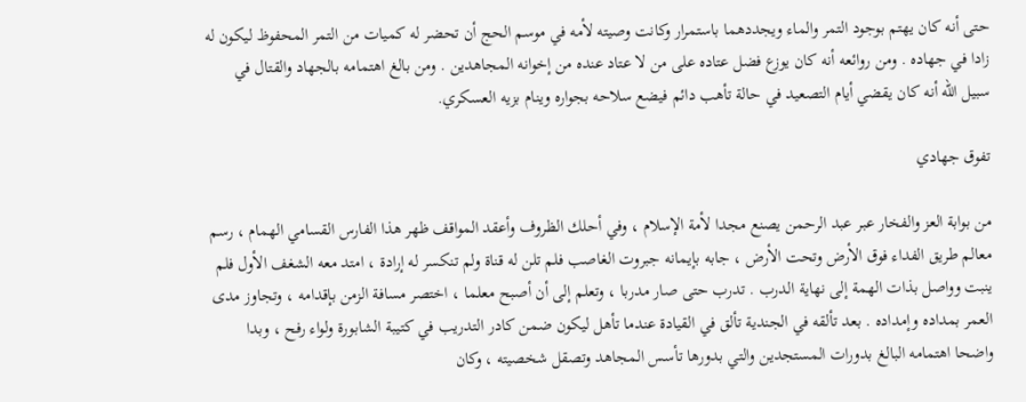حتى أنه كان يهتم بوجود التمر والماء ويجددهما باستمرار وكانت وصيته لأمه في موسم الحج أن تحضر له كميات من التمر المحفوظ ليكون له زادا في جهاده . ومن روائعه أنه كان يوزع فضل عتاده على من لا عتاد عنده من إخوانه المجاهدين . ومن بالغ اهتمامه بالجهاد والقتال في سبيل الله أنه كان يقضي أيام التصعيد في حالة تأهب دائم فيضع سلاحه بجواره وينام بزيه العسكري.

تفوق جهادي

من بوابة العز والفخار عبر عبد الرحمن يصنع مجدا لأمة الإسلام ، وفي أحلك الظروف وأعقد المواقف ظهر هذا الفارس القسامي الهمام ، رسم معالم طريق الفداء فوق الأرض وتحت الأرض ، جابه بإيمانه جبروت الغاصب فلم تلن له قناة ولم تنكسر له إرادة ، امتد معه الشغف الأول فلم ينبت وواصل بذات الهمة إلى نهاية الدرب . تدرب حتى صار مدربا ، وتعلم إلى أن أصبح معلما ، اختصر مسافة الزمن بإقدامه ، وتجاوز مدى العمر بمداده وإمداده . بعد تألقه في الجندية تألق في القيادة عندما تأهل ليكون ضمن كادر التدريب في كتيبة الشابورة ولواء رفح ، وبدا واضحا اهتمامه البالغ بدورات المستجدين والتي بدورها تأسس المجاهد وتصقل شخصيته ، وكان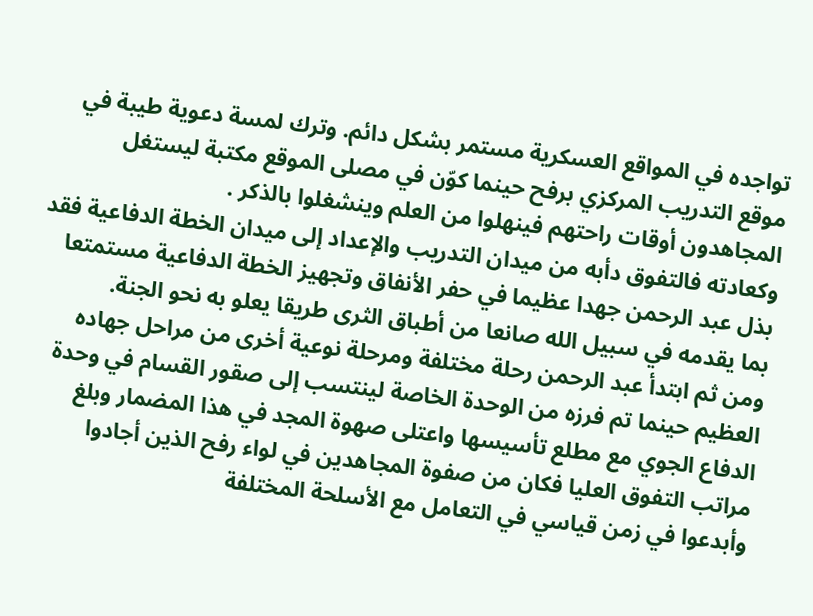تواجده في المواقع العسكرية مستمر بشكل دائم. وترك لمسة دعوية طيبة في موقع التدريب المركزي برفح حينما كوّن في مصلى الموقع مكتبة ليستغل المجاهدون أوقات راحتهم فينهلوا من العلم وينشغلوا بالذكر .
وكعادته فالتفوق دأبه من ميدان التدريب والإعداد إلى ميدان الخطة الدفاعية فقد بذل عبد الرحمن جهدا عظيما في حفر الأنفاق وتجهيز الخطة الدفاعية مستمتعا بما يقدمه في سبيل الله صانعا من أطباق الثرى طريقا يعلو به نحو الجنة.
ومن ثم ابتدأ عبد الرحمن رحلة مختلفة ومرحلة نوعية أخرى من مراحل جهاده العظيم حينما تم فرزه من الوحدة الخاصة لينتسب إلى صقور القسام في وحدة الدفاع الجوي مع مطلع تأسيسها واعتلى صهوة المجد في هذا المضمار وبلغ مراتب التفوق العليا فكان من صفوة المجاهدين في لواء رفح الذين أجادوا وأبدعوا في زمن قياسي في التعامل مع الأسلحة المختلفة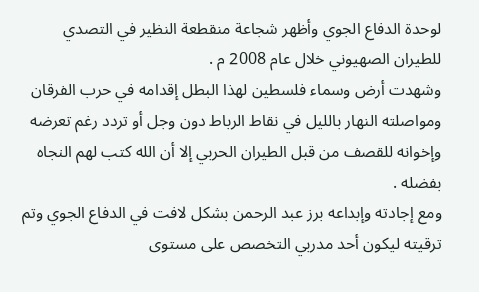لوحدة الدفاع الجوي وأظهر شجاعة منقطعة النظير في التصدي للطيران الصهيوني خلال عام 2008 م .
وشهدت أرض وسماء فلسطين لهذا البطل إقدامه في حرب الفرقان ومواصلته النهار بالليل في نقاط الرباط دون وجل أو تردد رغم تعرضه وإخوانه للقصف من قبل الطيران الحربي إلا أن الله كتب لهم النجاه بفضله .
ومع إجادته وإبداعه برز عبد الرحمن بشكل لافت في الدفاع الجوي وتم ترقيته ليكون أحد مدربي التخصص على مستوى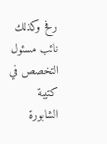رفح وكذلك نائب مسئول التخصص في كتيبة الشابورة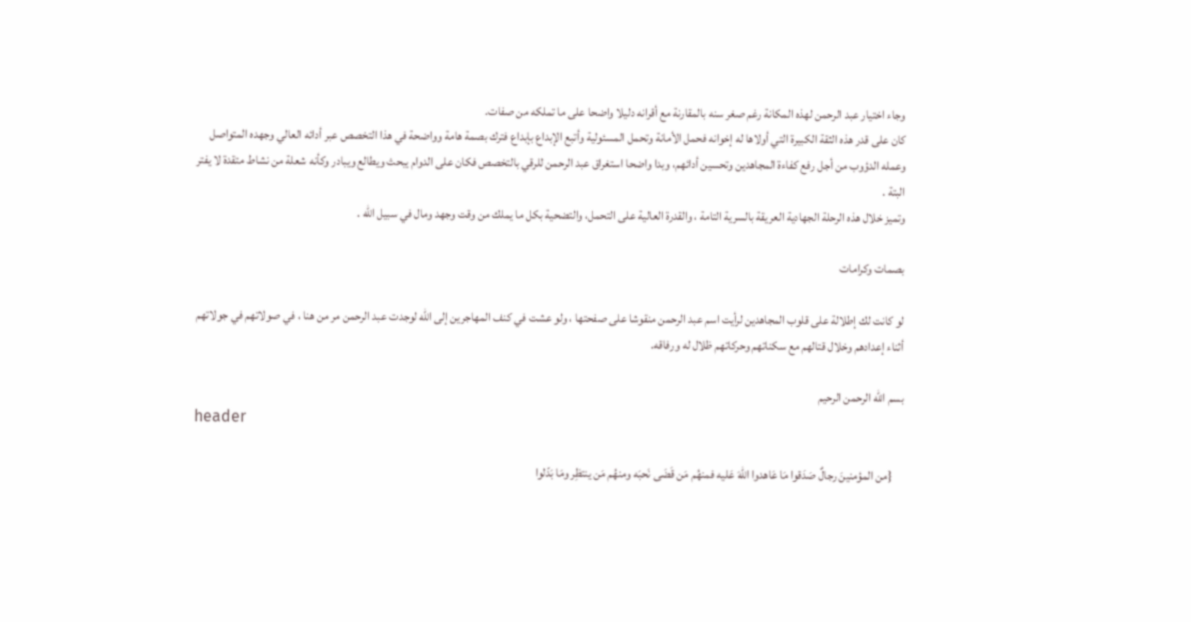وجاء اختيار عبد الرحمن لهذه المكانة رغم صغر سنه بالمقارنة مع أقرانه دليلا واضحا على ما تملكه من صفات.
كان على قدر هذه الثقة الكبيرة التي أولاها له إخوانه فحمل الأمانة وتحمل المسئولية وأتبع الإبداع بإبداع فترك بصمة هامة وواضحة في هذا التخصص عبر أدائه العالي وجهده المتواصل وعمله الدؤوب من أجل رفع كفاءة المجاهدين وتحسين أدائهم، وبدا واضحا استغراق عبد الرحمن للرقي بالتخصص فكان على الدوام يبحث ويطالع ويبادر وكأنه شعلة من نشاط متقدة لا يفتر البتة .
وتميز خلال هذه الرحلة الجهادية العريقة بالسرية التامة ، والقدرة العالية على التحمل، والتضحية بكل ما يملك من وقت وجهد ومال في سبيل الله .

بصمات وكرامات

لو كانت لك إطلالة على قلوب المجاهدين لرأيت اسم عبد الرحمن منقوشا على صفحتها ، ولو عشت في كنف المهاجرين إلى الله لوجدت عبد الرحمن مر من هنا ، في صولاتهم في جولاتهم أثناء إعدادهم وخلال قتالهم مع سكناتهم وحركاتهم ظلال له ورفاقه.

بسم الله الرحمن الرحيم
header

    {من المؤمنينَ رجالٌ صَدَقوا مَا عَاهدوا اللهَ عَليه فمنهُم مَن قَضَى نَحبَه ومنهُم مَن ينتظِر ومَا بَدّلوا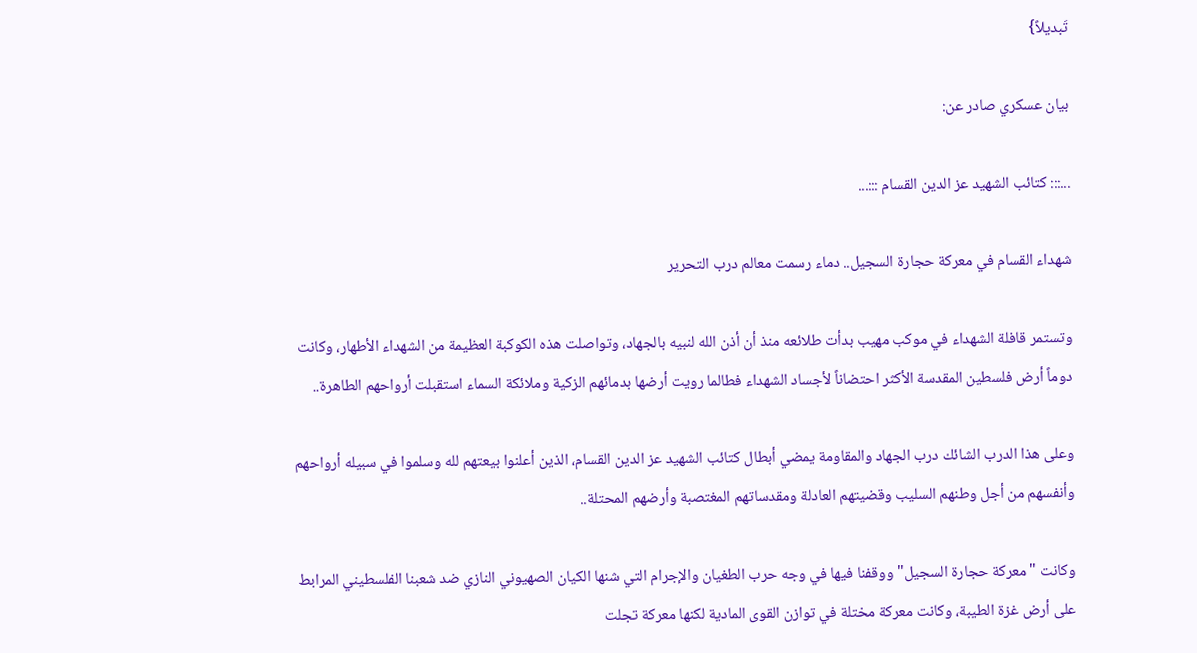تَبديلاً}

بيان عسكري صادر عن:

...::: كتائب الشهيد عز الدين القسام :::...

شهداء القسام في معركة حجارة السجيل.. دماء رسمت معالم درب التحرير

وتستمر قافلة الشهداء في موكب مهيب بدأت طلائعه منذ أن أذن الله لنبيه بالجهاد، وتواصلت هذه الكوكبة العظيمة من الشهداء الأطهار، وكانت دوماً أرض فلسطين المقدسة الأكثر احتضاناً لأجساد الشهداء فطالما رويت أرضها بدمائهم الزكية وملائكة السماء استقبلت أرواحهم الطاهرة..

وعلى هذا الدرب الشائك درب الجهاد والمقاومة يمضي أبطال كتائب الشهيد عز الدين القسام، الذين أعلنوا بيعتهم لله وسلموا في سبيله أرواحهم وأنفسهم من أجل وطنهم السليب وقضيتهم العادلة ومقدساتهم المغتصبة وأرضهم المحتلة..

وكانت "معركة حجارة السجيل" ووقفنا فيها في وجه حرب الطغيان والإجرام التي شنها الكيان الصهيوني النازي ضد شعبنا الفلسطيني المرابط على أرض غزة الطيبة، وكانت معركة مختلة في توازن القوى المادية لكنها معركة تجلت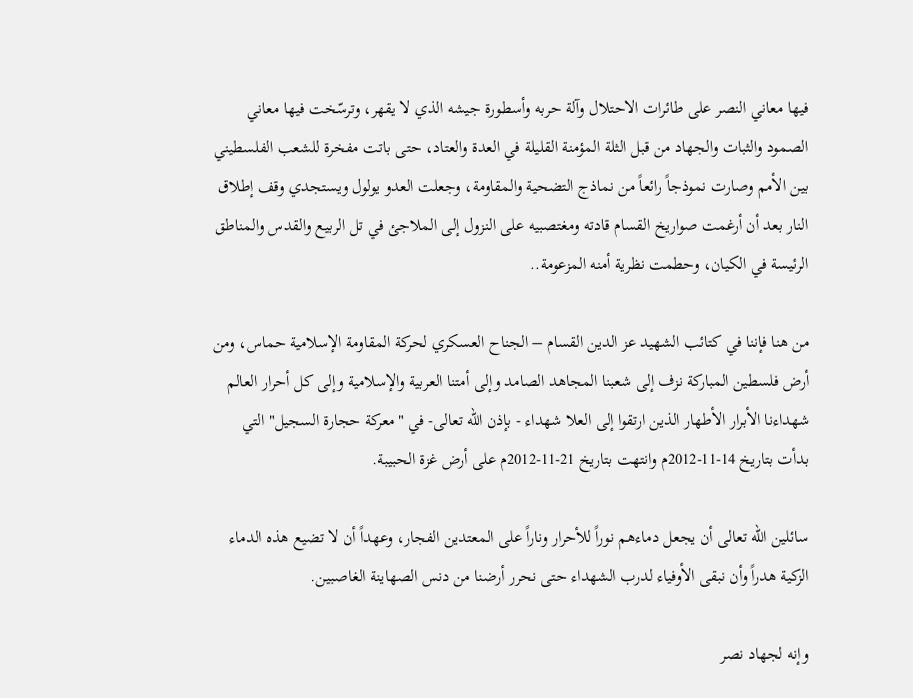فيها معاني النصر على طائرات الاحتلال وآلة حربه وأسطورة جيشه الذي لا يقهر، وترسّخت فيها معاني الصمود والثبات والجهاد من قبل الثلة المؤمنة القليلة في العدة والعتاد، حتى باتت مفخرة للشعب الفلسطيني بين الأمم وصارت نموذجاً رائعاً من نماذج التضحية والمقاومة، وجعلت العدو يولول ويستجدي وقف إطلاق النار بعد أن أرغمت صواريخ القسام قادته ومغتصبيه على النزول إلى الملاجئ في تل الربيع والقدس والمناطق الرئيسة في الكيان، وحطمت نظرية أمنه المزعومة..

من هنا فإننا في كتائب الشهيد عز الدين القسام – الجناح العسكري لحركة المقاومة الإسلامية حماس، ومن أرض فلسطين المباركة نزف إلى شعبنا المجاهد الصامد وإلى أمتنا العربية والإسلامية وإلى كل أحرار العالم شهداءنا الأبرار الأطهار الذين ارتقوا إلى العلا شهداء - بإذن الله تعالى- في "معركة حجارة السجيل" التي بدأت بتاريخ 14-11-2012م وانتهت بتاريخ 21-11-2012م على أرض غزة الحبيبة.

سائلين الله تعالى أن يجعل دماءهم نوراً للأحرار وناراً على المعتدين الفجار، وعهداً أن لا تضيع هذه الدماء الزكية هدراً وأن نبقى الأوفياء لدرب الشهداء حتى نحرر أرضنا من دنس الصهاينة الغاصبين.

وإنه لجهاد نصر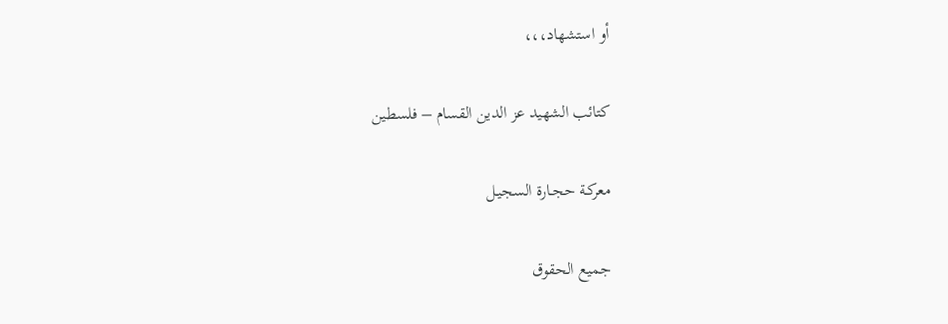أو استشهاد،،،

كتائب الشهيد عز الدين القسام – فلسطين

معركـة حجـارة السجيـل

جميع الحقوق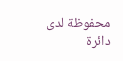محفوظة لدى دائرة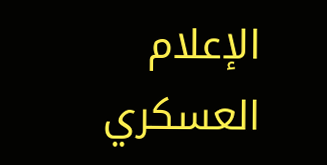الإعلام العسكري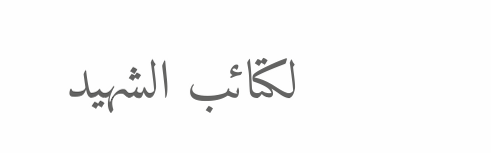لكتائب الشهيد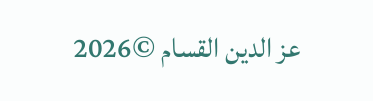عز الدين القسام ©2026